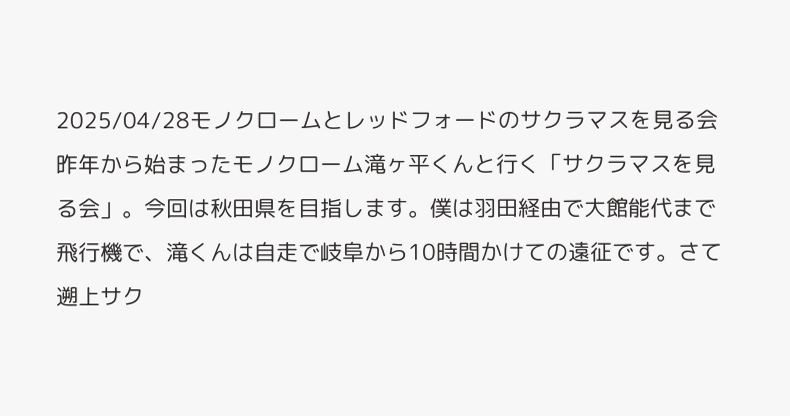2025/04/28モノクロームとレッドフォードのサクラマスを見る会
昨年から始まったモノクローム滝ヶ平くんと行く「サクラマスを見る会」。今回は秋田県を目指します。僕は羽田経由で大館能代まで飛行機で、滝くんは自走で岐阜から10時間かけての遠征です。さて遡上サク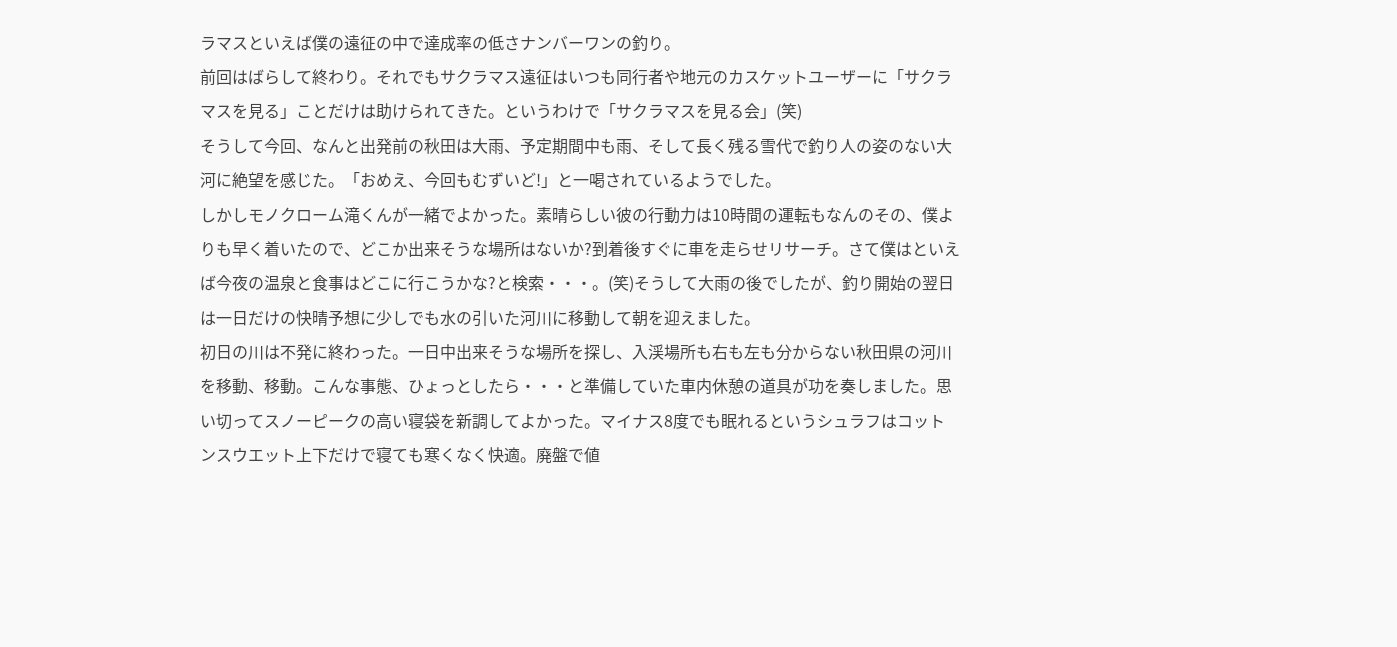ラマスといえば僕の遠征の中で達成率の低さナンバーワンの釣り。
前回はばらして終わり。それでもサクラマス遠征はいつも同行者や地元のカスケットユーザーに「サクラマスを見る」ことだけは助けられてきた。というわけで「サクラマスを見る会」(笑)
そうして今回、なんと出発前の秋田は大雨、予定期間中も雨、そして長く残る雪代で釣り人の姿のない大河に絶望を感じた。「おめえ、今回もむずいど!」と一喝されているようでした。
しかしモノクローム滝くんが一緒でよかった。素晴らしい彼の行動力は10時間の運転もなんのその、僕よりも早く着いたので、どこか出来そうな場所はないか?到着後すぐに車を走らせリサーチ。さて僕はといえば今夜の温泉と食事はどこに行こうかな?と検索・・・。(笑)そうして大雨の後でしたが、釣り開始の翌日は一日だけの快晴予想に少しでも水の引いた河川に移動して朝を迎えました。
初日の川は不発に終わった。一日中出来そうな場所を探し、入渓場所も右も左も分からない秋田県の河川を移動、移動。こんな事態、ひょっとしたら・・・と準備していた車内休憩の道具が功を奏しました。思い切ってスノーピークの高い寝袋を新調してよかった。マイナス8度でも眠れるというシュラフはコットンスウエット上下だけで寝ても寒くなく快適。廃盤で値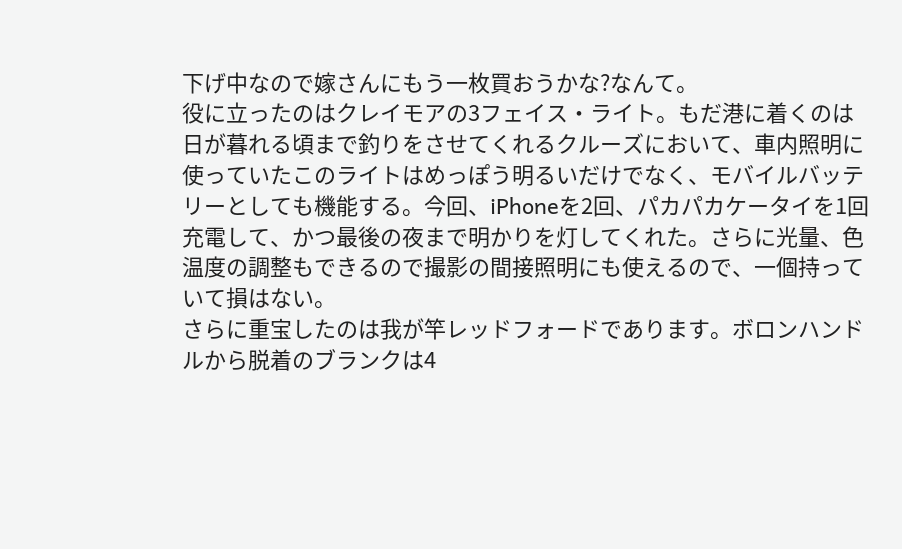下げ中なので嫁さんにもう一枚買おうかな?なんて。
役に立ったのはクレイモアの3フェイス・ライト。もだ港に着くのは日が暮れる頃まで釣りをさせてくれるクルーズにおいて、車内照明に使っていたこのライトはめっぽう明るいだけでなく、モバイルバッテリーとしても機能する。今回、iPhoneを2回、パカパカケータイを1回充電して、かつ最後の夜まで明かりを灯してくれた。さらに光量、色温度の調整もできるので撮影の間接照明にも使えるので、一個持っていて損はない。
さらに重宝したのは我が竿レッドフォードであります。ボロンハンドルから脱着のブランクは4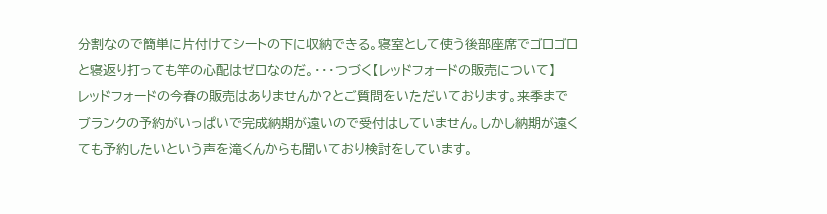分割なので簡単に片付けてシートの下に収納できる。寝室として使う後部座席でゴロゴロと寝返り打っても竿の心配はゼロなのだ。・・・つづく【レッドフォードの販売について】
レッドフォードの今春の販売はありませんか?とご質問をいただいております。来季までブランクの予約がいっぱいで完成納期が遠いので受付はしていません。しかし納期が遠くても予約したいという声を滝くんからも聞いており検討をしています。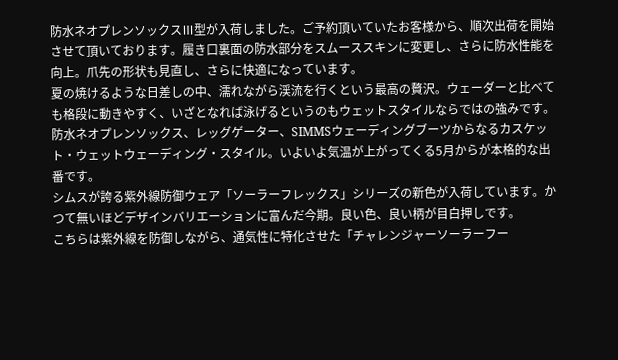防水ネオプレンソックスⅢ型が入荷しました。ご予約頂いていたお客様から、順次出荷を開始させて頂いております。履き口裏面の防水部分をスムーススキンに変更し、さらに防水性能を向上。爪先の形状も見直し、さらに快適になっています。
夏の焼けるような日差しの中、濡れながら渓流を行くという最高の贅沢。ウェーダーと比べても格段に動きやすく、いざとなれば泳げるというのもウェットスタイルならではの強みです。
防水ネオプレンソックス、レッグゲーター、SIMMSウェーディングブーツからなるカスケット・ウェットウェーディング・スタイル。いよいよ気温が上がってくる5月からが本格的な出番です。
シムスが誇る紫外線防御ウェア「ソーラーフレックス」シリーズの新色が入荷しています。かつて無いほどデザインバリエーションに富んだ今期。良い色、良い柄が目白押しです。
こちらは紫外線を防御しながら、通気性に特化させた「チャレンジャーソーラーフー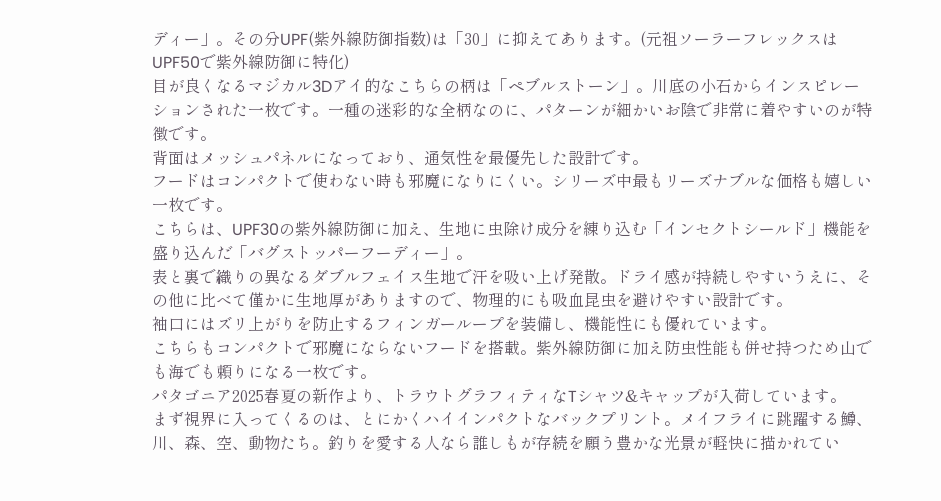ディー」。その分UPF(紫外線防御指数)は「30」に抑えてあります。(元祖ソーラーフレックスはUPF50で紫外線防御に特化)
目が良くなるマジカル3Dアイ的なこちらの柄は「ペブルストーン」。川底の小石からインスピレーションされた一枚です。一種の迷彩的な全柄なのに、パターンが細かいお陰で非常に着やすいのが特徴です。
背面はメッシュパネルになっており、通気性を最優先した設計です。
フードはコンパクトで使わない時も邪魔になりにくい。シリーズ中最もリーズナブルな価格も嬉しい一枚です。
こちらは、UPF30の紫外線防御に加え、生地に虫除け成分を練り込む「インセクトシールド」機能を盛り込んだ「バグストッパーフーディー」。
表と裏で織りの異なるダブルフェイス生地で汗を吸い上げ発散。ドライ感が持続しやすいうえに、その他に比べて僅かに生地厚がありますので、物理的にも吸血昆虫を避けやすい設計です。
袖口にはズリ上がりを防止するフィンガーループを装備し、機能性にも優れています。
こちらもコンパクトで邪魔にならないフードを搭載。紫外線防御に加え防虫性能も併せ持つため山でも海でも頼りになる一枚です。
パタゴニア2025春夏の新作より、トラウトグラフィティなTシャツ&キャップが入荷しています。
まず視界に入ってくるのは、とにかくハイインパクトなバックプリント。メイフライに跳躍する鱒、川、森、空、動物たち。釣りを愛する人なら誰しもが存続を願う豊かな光景が軽快に描かれてい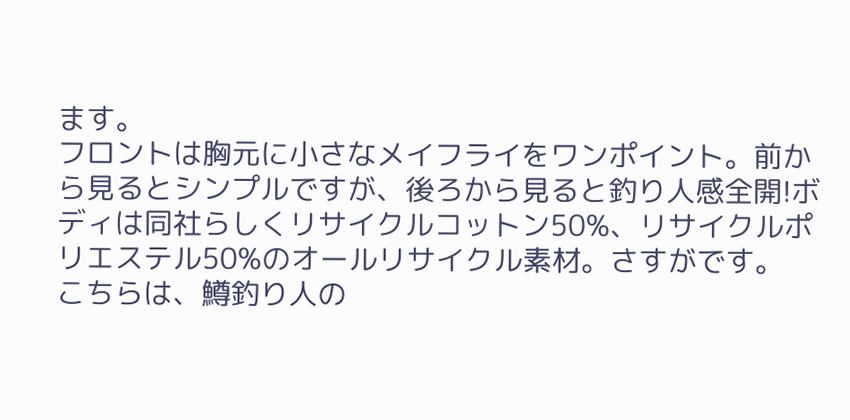ます。
フロントは胸元に小さなメイフライをワンポイント。前から見るとシンプルですが、後ろから見ると釣り人感全開!ボディは同社らしくリサイクルコットン50%、リサイクルポリエステル50%のオールリサイクル素材。さすがです。
こちらは、鱒釣り人の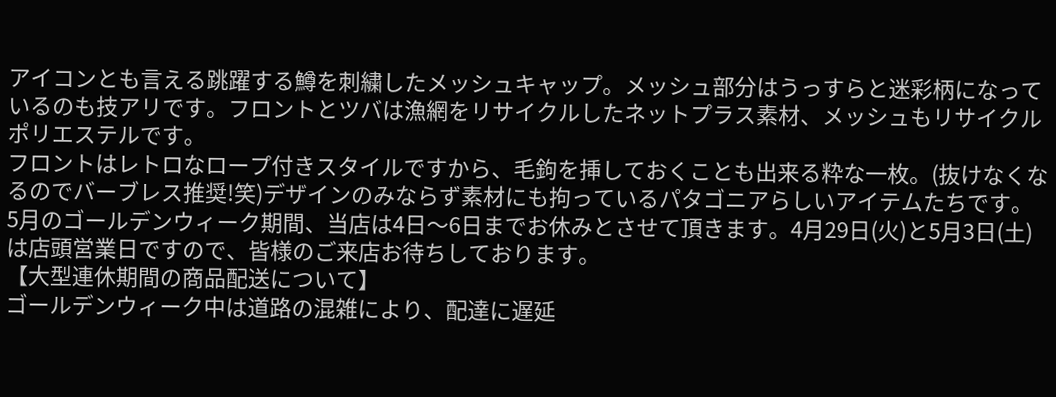アイコンとも言える跳躍する鱒を刺繍したメッシュキャップ。メッシュ部分はうっすらと迷彩柄になっているのも技アリです。フロントとツバは漁網をリサイクルしたネットプラス素材、メッシュもリサイクルポリエステルです。
フロントはレトロなロープ付きスタイルですから、毛鉤を挿しておくことも出来る粋な一枚。(抜けなくなるのでバーブレス推奨!笑)デザインのみならず素材にも拘っているパタゴニアらしいアイテムたちです。
5月のゴールデンウィーク期間、当店は4日〜6日までお休みとさせて頂きます。4月29日(火)と5月3日(土)は店頭営業日ですので、皆様のご来店お待ちしております。
【大型連休期間の商品配送について】
ゴールデンウィーク中は道路の混雑により、配達に遅延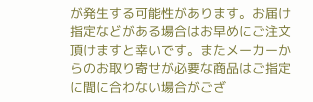が発生する可能性があります。お届け指定などがある場合はお早めにご注文頂けますと幸いです。またメーカーからのお取り寄せが必要な商品はご指定に間に合わない場合がござ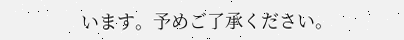います。予めご了承ください。